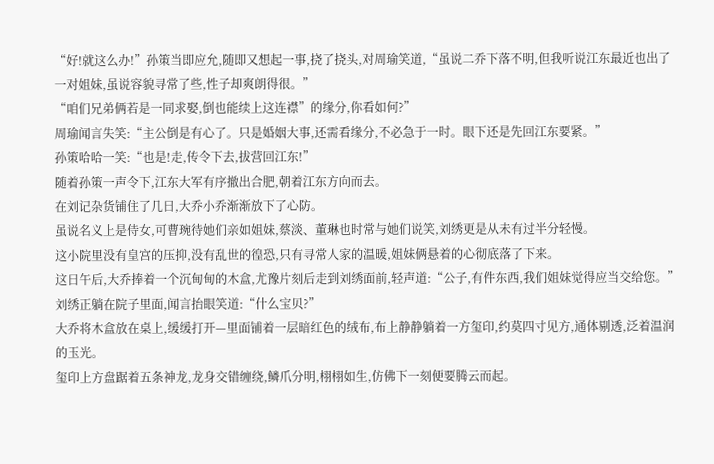“好!就这么办!”孙策当即应允,随即又想起一事,挠了挠头,对周瑜笑道,“虽说二乔下落不明,但我听说江东最近也出了一对姐妹,虽说容貌寻常了些,性子却爽朗得很。”
“咱们兄弟俩若是一同求娶,倒也能续上这连襟”的缘分,你看如何?”
周瑜闻言失笑:“主公倒是有心了。只是婚姻大事,还需看缘分,不必急于一时。眼下还是先回江东要紧。”
孙策哈哈一笑:“也是!走,传令下去,拔营回江东!”
随着孙策一声令下,江东大军有序撤出合肥,朝着江东方向而去。
在刘记杂货铺住了几日,大乔小乔渐渐放下了心防。
虽说名义上是侍女,可曹琬待她们亲如姐妹,蔡淡、董琳也时常与她们说笑,刘绣更是从未有过半分轻慢。
这小院里没有皇宫的压抑,没有乱世的徨恐,只有寻常人家的温暖,姐妹俩悬着的心彻底落了下来。
这日午后,大乔捧着一个沉甸甸的木盒,尤豫片刻后走到刘绣面前,轻声道:“公子,有件东西,我们姐妹觉得应当交给您。”
刘绣正躺在院子里面,闻言抬眼笑道:“什么宝贝?”
大乔将木盒放在桌上,缓缓打开—里面铺着一层暗红色的绒布,布上静静躺着一方玺印,约莫四寸见方,通体剔透,泛着温润的玉光。
玺印上方盘踞着五条神龙,龙身交错缠绕,鳞爪分明,栩栩如生,仿佛下一刻便要腾云而起。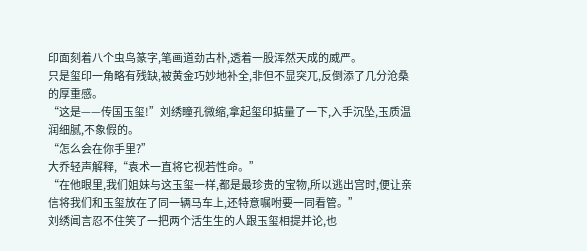印面刻着八个虫鸟篆字,笔画道劲古朴,透着一股浑然天成的威严。
只是玺印一角略有残缺,被黄金巧妙地补全,非但不显突兀,反倒添了几分沧桑的厚重感。
“这是——传国玉玺!”刘绣瞳孔微缩,拿起玺印掂量了一下,入手沉坠,玉质温润细腻,不象假的。
“怎么会在你手里?”
大乔轻声解释,“袁术一直将它视若性命。”
“在他眼里,我们姐妹与这玉玺一样,都是最珍贵的宝物,所以逃出宫时,便让亲信将我们和玉玺放在了同一辆马车上,还特意嘱咐要一同看管。”
刘绣闻言忍不住笑了一把两个活生生的人跟玉玺相提并论,也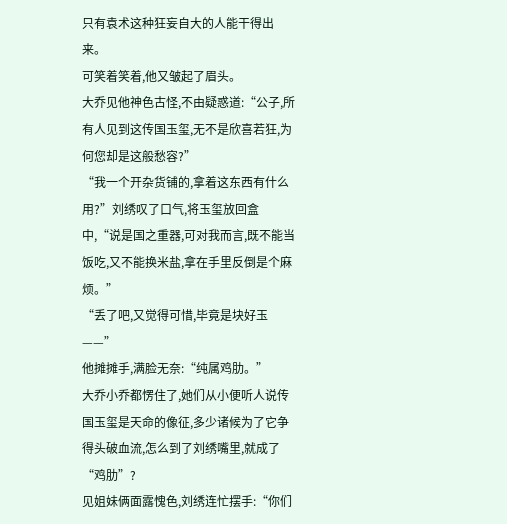只有袁术这种狂妄自大的人能干得出来。
可笑着笑着,他又皱起了眉头。
大乔见他神色古怪,不由疑惑道:“公子,所有人见到这传国玉玺,无不是欣喜若狂,为何您却是这般愁容?”
“我一个开杂货铺的,拿着这东西有什么用?”刘绣叹了口气,将玉玺放回盒中,“说是国之重器,可对我而言,既不能当饭吃,又不能换米盐,拿在手里反倒是个麻烦。”
“丢了吧,又觉得可惜,毕竟是块好玉——”
他摊摊手,满脸无奈:“纯属鸡肋。”
大乔小乔都愣住了,她们从小便听人说传国玉玺是天命的像征,多少诸候为了它争得头破血流,怎么到了刘绣嘴里,就成了“鸡肋”?
见姐妹俩面露愧色,刘绣连忙摆手:“你们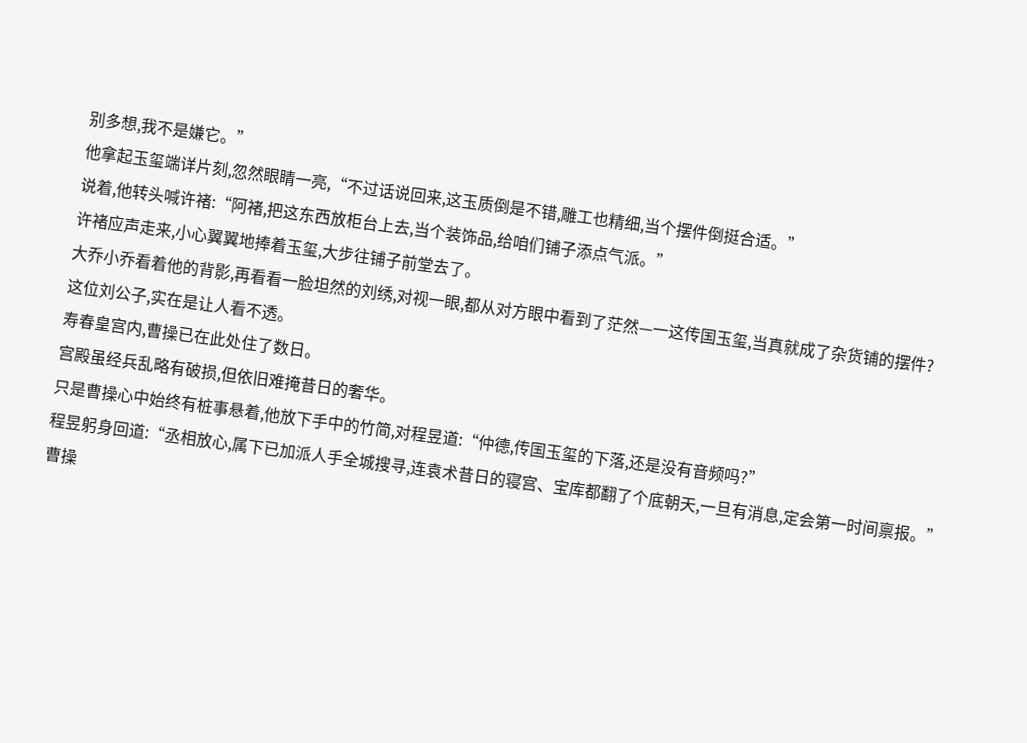别多想,我不是嫌它。”
他拿起玉玺端详片刻,忽然眼睛一亮,“不过话说回来,这玉质倒是不错,雕工也精细,当个摆件倒挺合适。”
说着,他转头喊许褚:“阿褚,把这东西放柜台上去,当个装饰品,给咱们铺子添点气派。”
许褚应声走来,小心翼翼地捧着玉玺,大步往铺子前堂去了。
大乔小乔看着他的背影,再看看一脸坦然的刘绣,对视一眼,都从对方眼中看到了茫然—一这传国玉玺,当真就成了杂货铺的摆件?
这位刘公子,实在是让人看不透。
寿春皇宫内,曹操已在此处住了数日。
宫殿虽经兵乱略有破损,但依旧难掩昔日的奢华。
只是曹操心中始终有桩事悬着,他放下手中的竹简,对程昱道:“仲德,传国玉玺的下落,还是没有音频吗?”
程昱躬身回道:“丞相放心,属下已加派人手全城搜寻,连袁术昔日的寝宫、宝库都翻了个底朝天,一旦有消息,定会第一时间禀报。”
曹操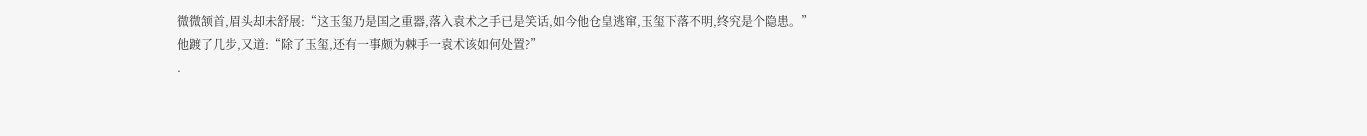微微颔首,眉头却未舒展:“这玉玺乃是国之重器,落入袁术之手已是笑话,如今他仓皇逃窜,玉玺下落不明,终究是个隐患。”
他踱了几步,又道:“除了玉玺,还有一事颇为棘手一袁术该如何处置?”
.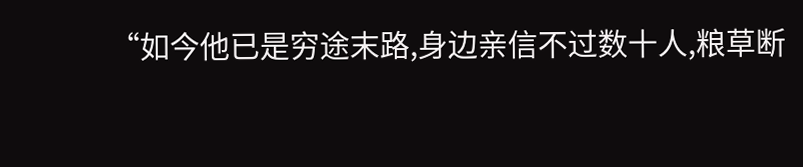“如今他已是穷途末路,身边亲信不过数十人,粮草断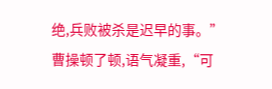绝,兵败被杀是迟早的事。”
曹操顿了顿,语气凝重,“可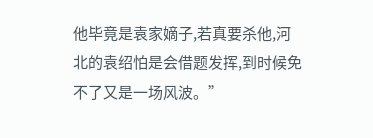他毕竟是袁家嫡子,若真要杀他,河北的袁绍怕是会借题发挥,到时候免不了又是一场风波。”